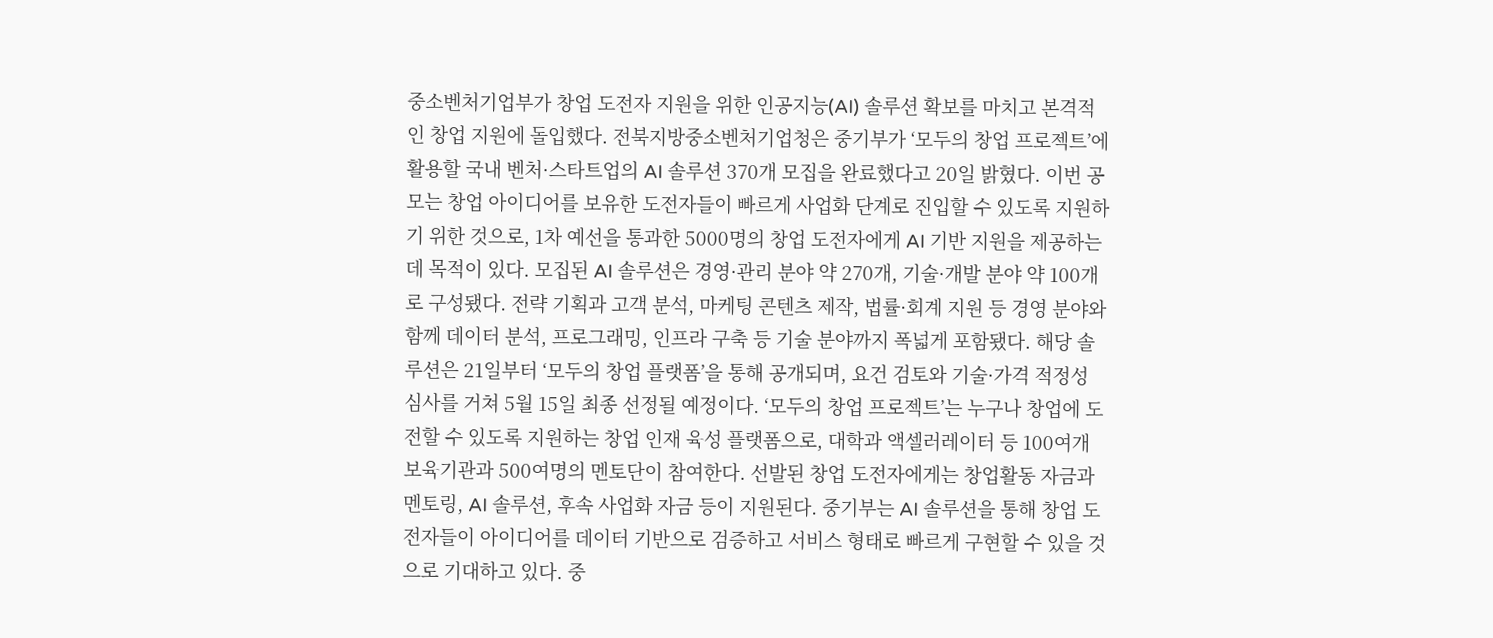중소벤처기업부가 창업 도전자 지원을 위한 인공지능(AI) 솔루션 확보를 마치고 본격적인 창업 지원에 돌입했다. 전북지방중소벤처기업청은 중기부가 ‘모두의 창업 프로젝트’에 활용할 국내 벤처·스타트업의 AI 솔루션 370개 모집을 완료했다고 20일 밝혔다. 이번 공모는 창업 아이디어를 보유한 도전자들이 빠르게 사업화 단계로 진입할 수 있도록 지원하기 위한 것으로, 1차 예선을 통과한 5000명의 창업 도전자에게 AI 기반 지원을 제공하는 데 목적이 있다. 모집된 AI 솔루션은 경영·관리 분야 약 270개, 기술·개발 분야 약 100개로 구성됐다. 전략 기획과 고객 분석, 마케팅 콘텐츠 제작, 법률·회계 지원 등 경영 분야와 함께 데이터 분석, 프로그래밍, 인프라 구축 등 기술 분야까지 폭넓게 포함됐다. 해당 솔루션은 21일부터 ‘모두의 창업 플랫폼’을 통해 공개되며, 요건 검토와 기술·가격 적정성 심사를 거쳐 5월 15일 최종 선정될 예정이다. ‘모두의 창업 프로젝트’는 누구나 창업에 도전할 수 있도록 지원하는 창업 인재 육성 플랫폼으로, 대학과 액셀러레이터 등 100여개 보육기관과 500여명의 멘토단이 참여한다. 선발된 창업 도전자에게는 창업활동 자금과 멘토링, AI 솔루션, 후속 사업화 자금 등이 지원된다. 중기부는 AI 솔루션을 통해 창업 도전자들이 아이디어를 데이터 기반으로 검증하고 서비스 형태로 빠르게 구현할 수 있을 것으로 기대하고 있다. 중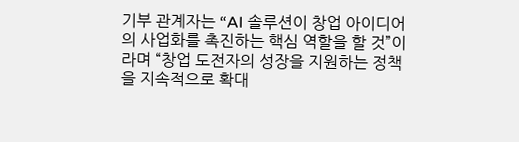기부 관계자는 “AI 솔루션이 창업 아이디어의 사업화를 촉진하는 핵심 역할을 할 것”이라며 “창업 도전자의 성장을 지원하는 정책을 지속적으로 확대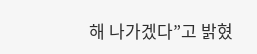해 나가겠다”고 밝혔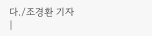다./조경환 기자 |